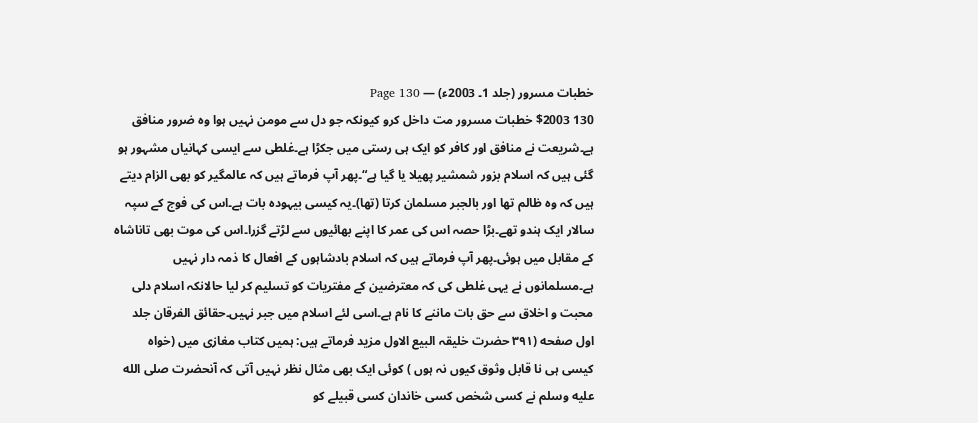خطبات مسرور (جلد 1۔ 2003ء) — Page 130
130 $2003 خطبات مسرور مت داخل کرو کیونکہ جو دل سے مومن نہیں ہوا وہ ضرور منافق ہے۔شریعت نے منافق اور کافر کو ایک ہی رستی میں جکڑا ہے۔غلطی سے ایسی کہانیاں مشہور ہو گئی ہیں کہ اسلام بزور شمشیر پھیلا یا گیا ہے“۔پھر آپ فرماتے ہیں کہ عالمگیر کو بھی الزام دیتے ہیں کہ وہ ظالم تھا اور بالجبر مسلمان کرتا (تھا)۔یہ کیسی بیہودہ بات ہے۔اس کی فوج کے سپہ سالار ایک ہندو تھے۔بڑا حصہ اس کی عمر کا اپنے بھائیوں سے لڑتے گزرا۔اس کی موت بھی تاناشاہ کے مقابل میں ہوئی۔پھر آپ فرماتے ہیں کہ اسلام بادشاہوں کے افعال کا ذمہ دار نہیں ہے۔مسلمانوں نے یہی غلطی کی کہ معترضین کے مفتریات کو تسلیم کر لیا حالانکہ اسلام دلی محبت و اخلاق سے حق بات ماننے کا نام ہے۔اسی لئے اسلام میں جبر نہیں۔حقائق الفرقان جلد اول صفحه (۳۹۱ حضرت خلیقہ البیع الاول مزید فرماتے ہیں: ہمیں کتاب مغازی میں (خواہ کیسی ہی نا قابل وثوق کیوں نہ ہوں ) کوئی ایک بھی مثال نظر نہیں آتی کہ آنحضرت صلى الله عليه وسلم نے کسی شخص کسی خاندان کسی قبیلے کو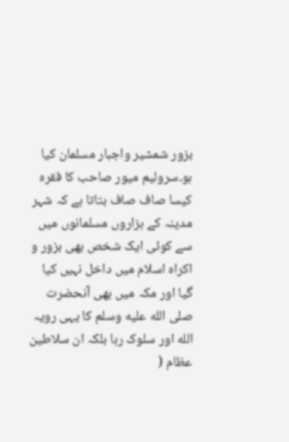بزور شمشیر واجبار مسلمان کیا ہو۔سرولیم میور صاحب کا فقرہ کیسا صاف صاف بتاتا ہے کہ شہر مدینہ کے ہزاروں مسلمانوں میں سے کوئی ایک شخص بھی بزور و اکراہ اسلام میں داخل نہیں کیا گیا اور مکہ میں بھی آنحضرت صلى الله عليه وسلم کا یہی رویہ الله اور سلوک رہا بلکہ ان سلاطین عظام (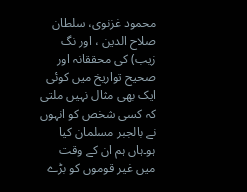محمود غزنوی، سلطان صلاح الدین ، اور نگ زیب) کی محققانہ اور صحیح تواریخ میں کوئی ایک بھی مثال نہیں ملتی کہ کسی شخص کو انہوں نے بالجبر مسلمان کیا ہو۔ہاں ہم ان کے وقت میں غیر قوموں کو بڑے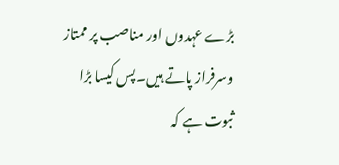بڑے عہدوں اور مناصب پر ممتاز وسرفراز پاتے ہیں۔پس کیسا بڑا ثبوت ہے کہ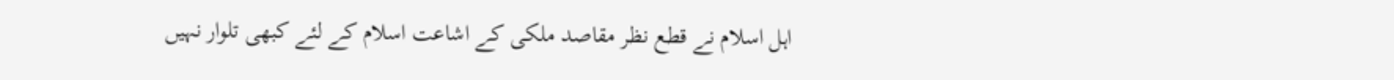اہل اسلام نے قطع نظر مقاصد ملکی کے اشاعت اسلام کے لئے کبھی تلوار نہیں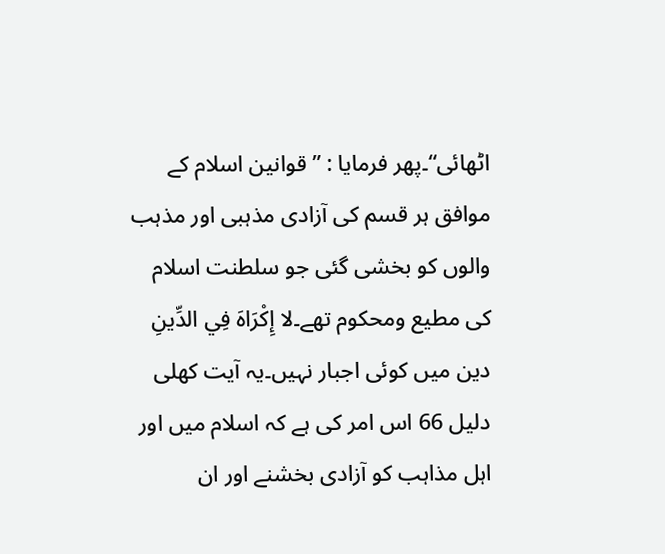اٹھائی“۔پھر فرمایا : ” قوانین اسلام کے موافق ہر قسم کی آزادی مذہبی اور مذہب والوں کو بخشی گئی جو سلطنت اسلام کی مطیع ومحکوم تھے۔لا إِكْرَاهَ فِي الدِّينِ دین میں کوئی اجبار نہیں۔یہ آیت کھلی دلیل 66 اس امر کی ہے کہ اسلام میں اور اہل مذاہب کو آزادی بخشنے اور ان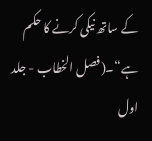کے ساتھ نیکی کرنے کا حکم ہے“۔(فصل الخطاب - جلد اول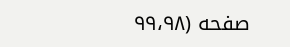صفحه (۹۹،۹۸